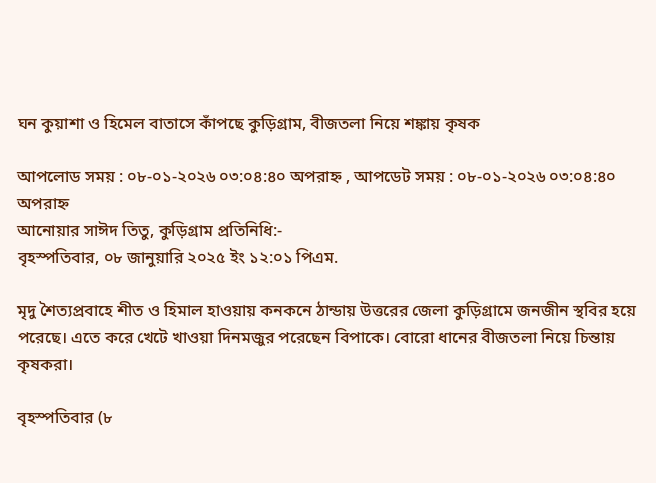ঘন কুয়াশা ও হিমেল বাতাসে কাঁপছে কুড়িগ্রাম, বীজতলা নিয়ে শঙ্কায় কৃষক

আপলোড সময় : ০৮-০১-২০২৬ ০৩:০৪:৪০ অপরাহ্ন , আপডেট সময় : ০৮-০১-২০২৬ ০৩:০৪:৪০ অপরাহ্ন
আনোয়ার সাঈদ তিতু, কুড়িগ্রাম প্রতিনিধি:-
বৃহস্পতিবার, ০৮ জানুয়ারি ২০২৫ ইং ১২:০১ পিএম.

মৃদু শৈত্যপ্রবাহে শীত ও হিমাল হাওয়ায় কনকনে ঠান্ডায় উত্তরের জেলা কুড়িগ্রামে জনজীন স্থবির হয়ে পরেছে। এতে করে খেটে খাওয়া দিনমজুর পরেছেন বিপাকে। বোরো ধানের বীজতলা নিয়ে চিন্তায় কৃষকরা।

বৃহস্পতিবার (৮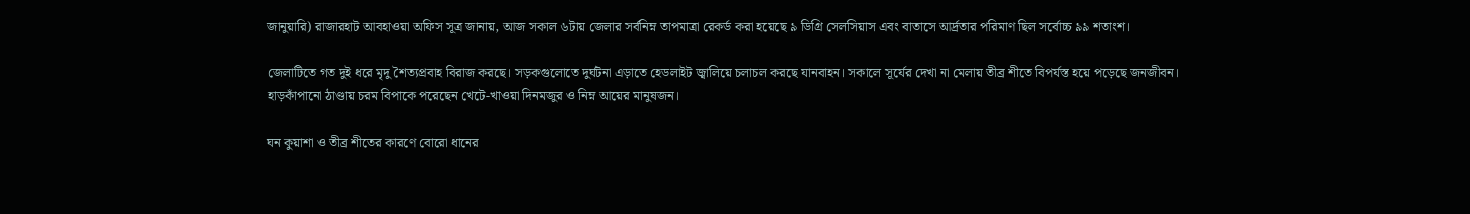জানুয়ারি) রাজারহাট আবহাওয়া অফিস সূত্র জানায়, আজ সকাল ৬টায় জেলার সর্বনিম্ন তাপমাত্রা রেকর্ড করা হয়েছে ৯ ডিগ্রি সেলসিয়াস এবং বাতাসে আর্দ্রতার পরিমাণ ছিল সর্বোচ্চ ৯৯ শতাংশ।

জেলাটিতে গত দুই ধরে মৃদু শৈত্যপ্রবাহ বিরাজ করছে। সড়কগুলোতে দুর্ঘটনা এড়াতে হেডলাইট জ্বালিয়ে চলাচল করছে যানবাহন। সকালে সূর্যের দেখা না মেলায় তীব্র শীতে বিপর্যস্ত হয়ে পড়েছে জনজীবন। হাড়কাঁপানো ঠাণ্ডায় চরম বিপাকে পরেছেন খেটে-খাওয়া দিনমজুর ও নিম্ন আয়ের মানুষজন।

ঘন কুয়াশা ও তীব্র শীতের কারণে বোরো ধানের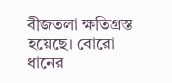বীজতলা ক্ষতিগ্রস্ত হয়েছে। বোরো ধানের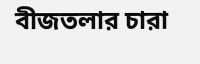বীজতলার চারা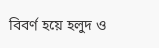বিবর্ণ হয়ে হলুদ ও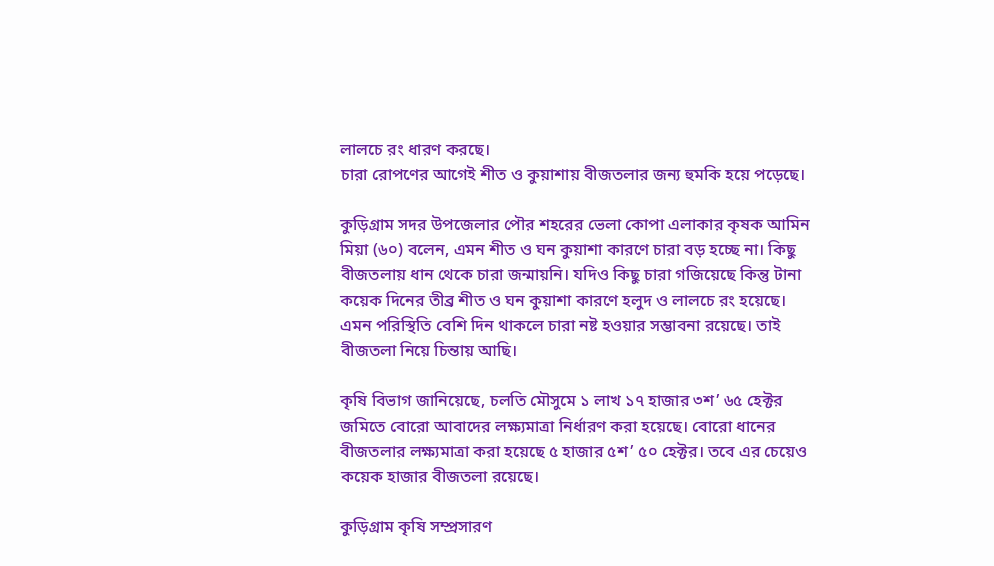লালচে রং ধারণ করছে।
চারা রোপণের আগেই শীত ও কুয়াশায় বীজতলার জন্য হুমকি হয়ে পড়েছে।

কুড়িগ্রাম সদর উপজেলার পৌর শহরের ভেলা কোপা এলাকার কৃষক আমিন মিয়া (৬০) বলেন, এমন শীত ও ঘন কুয়াশা কারণে চারা বড় হচ্ছে না। কিছু বীজতলায় ধান থেকে চারা জন্মায়নি। যদিও কিছু চারা গজিয়েছে কিন্তু টানা কয়েক দিনের তীব্র শীত ও ঘন কুয়াশা কারণে হলুদ ও লালচে রং হয়েছে। এমন পরিস্থিতি বেশি দিন থাকলে চারা নষ্ট হওয়ার সম্ভাবনা রয়েছে। তাই বীজতলা নিয়ে চিন্তায় আছি।

কৃষি বিভাগ জানিয়েছে, চলতি মৌসুমে ১ লাখ ১৭ হাজার ৩শ’ ৬৫ হেক্টর জমিতে বোরো আবাদের লক্ষ্যমাত্রা নির্ধারণ করা হয়েছে। বোরো ধানের বীজতলার লক্ষ্যমাত্রা করা হয়েছে ৫ হাজার ৫শ’ ৫০ হেক্টর। তবে এর চেয়েও কয়েক হাজার বীজতলা রয়েছে।

কুড়িগ্রাম কৃষি সম্প্রসারণ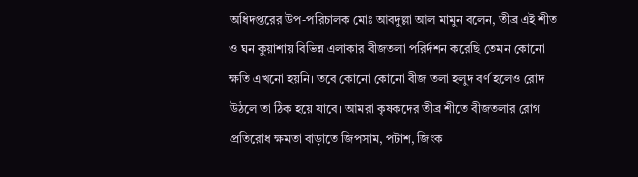অধিদপ্তরের উপ-পরিচালক মোঃ আবদুল্লা আল মামুন বলেন, তীব্র এই শীত ও ঘন কুয়াশায় বিভিন্ন এলাকার বীজতলা পরির্দশন করেছি তেমন কোনো ক্ষতি এখনো হয়নি। তবে কোনো কোনো বীজ তলা হলুদ বর্ণ হলেও রোদ উঠলে তা ঠিক হয়ে যাবে। আমরা কৃষকদের তীব্র শীতে বীজতলার রোগ প্রতিরোধ ক্ষমতা বাড়াতে জিপসাম, পটাশ, জিংক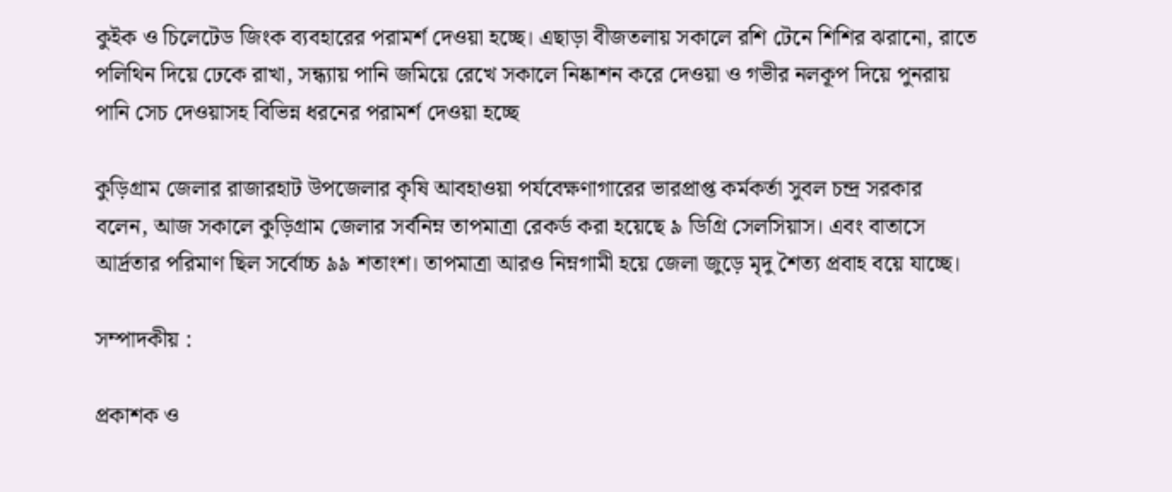কুইক ও চিলেটেড জিংক ব্যবহারের পরামর্শ দেওয়া হচ্ছে। এছাড়া বীজতলায় সকালে রশি টেনে শিশির ঝরানো, রাতে পলিথিন দিয়ে ঢেকে রাখা, সন্ধ্যায় পানি জমিয়ে রেখে সকালে নিষ্কাশন করে দেওয়া ও গভীর নলকূপ দিয়ে পুনরায় পানি সেচ দেওয়াসহ বিভিন্ন ধরনের পরামর্শ দেওয়া হচ্ছে

কুড়িগ্রাম জেলার রাজারহাট উপজেলার কৃষি আবহাওয়া পর্যবেক্ষণাগারের ভারপ্রাপ্ত কর্মকর্তা সুবল চন্দ্র সরকার বলেন, আজ সকালে কুড়িগ্রাম জেলার সর্বনিম্ন তাপমাত্রা রেকর্ড করা হয়েছে ৯ ডিগ্রি সেলসিয়াস। এবং বাতাসে আর্দ্রতার পরিমাণ ছিল সর্বোচ্চ ৯৯ শতাংশ। তাপমাত্রা আরও নিম্নগামী হয়ে জেলা জুড়ে মৃদু শৈত্য প্রবাহ বয়ে যাচ্ছে।

সম্পাদকীয় :

প্রকাশক ও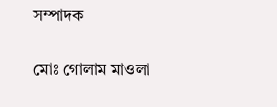সম্পাদক

মোঃ গোলাম মাওলা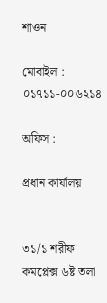শাওন

মোবাইল : ০১৭১১-০০৬২১৪

অফিস :

প্রধান কার্যালয়


৩১/১ শরীফ কমপ্লেক্স ৬ষ্ট তলা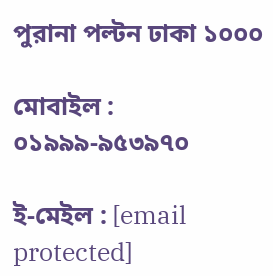পুরানা পল্টন ঢাকা ১০০০

মোবাইল : ০১৯৯৯-৯৫৩৯৭০

ই-মেইল : [email protected]